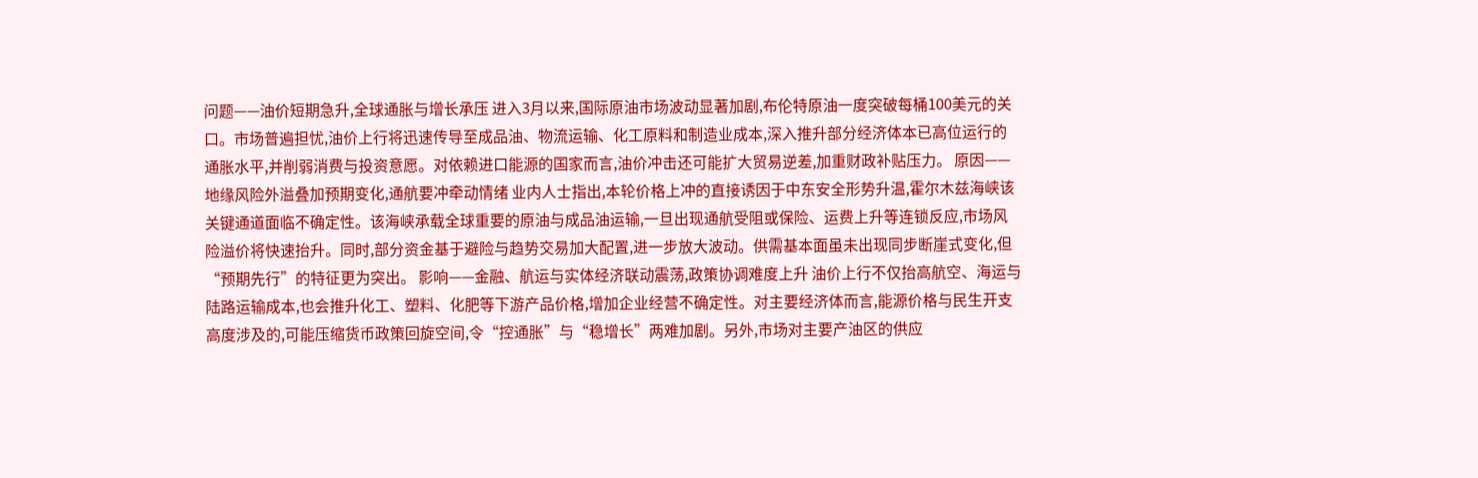问题——油价短期急升,全球通胀与增长承压 进入3月以来,国际原油市场波动显著加剧,布伦特原油一度突破每桶100美元的关口。市场普遍担忧,油价上行将迅速传导至成品油、物流运输、化工原料和制造业成本,深入推升部分经济体本已高位运行的通胀水平,并削弱消费与投资意愿。对依赖进口能源的国家而言,油价冲击还可能扩大贸易逆差,加重财政补贴压力。 原因——地缘风险外溢叠加预期变化,通航要冲牵动情绪 业内人士指出,本轮价格上冲的直接诱因于中东安全形势升温,霍尔木兹海峡该关键通道面临不确定性。该海峡承载全球重要的原油与成品油运输,一旦出现通航受阻或保险、运费上升等连锁反应,市场风险溢价将快速抬升。同时,部分资金基于避险与趋势交易加大配置,进一步放大波动。供需基本面虽未出现同步断崖式变化,但“预期先行”的特征更为突出。 影响——金融、航运与实体经济联动震荡,政策协调难度上升 油价上行不仅抬高航空、海运与陆路运输成本,也会推升化工、塑料、化肥等下游产品价格,增加企业经营不确定性。对主要经济体而言,能源价格与民生开支高度涉及的,可能压缩货币政策回旋空间,令“控通胀”与“稳增长”两难加剧。另外,市场对主要产油区的供应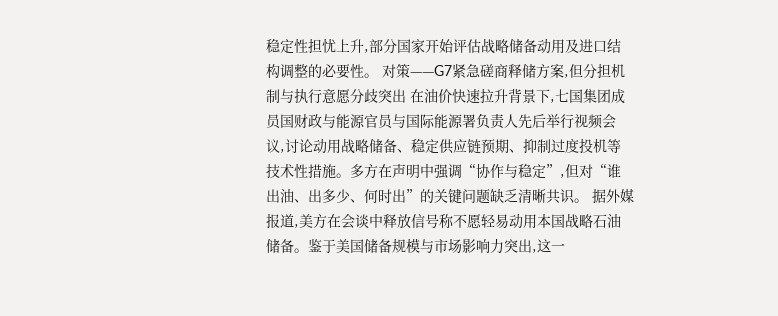稳定性担忧上升,部分国家开始评估战略储备动用及进口结构调整的必要性。 对策——G7紧急磋商释储方案,但分担机制与执行意愿分歧突出 在油价快速拉升背景下,七国集团成员国财政与能源官员与国际能源署负责人先后举行视频会议,讨论动用战略储备、稳定供应链预期、抑制过度投机等技术性措施。多方在声明中强调“协作与稳定”,但对“谁出油、出多少、何时出”的关键问题缺乏清晰共识。 据外媒报道,美方在会谈中释放信号称不愿轻易动用本国战略石油储备。鉴于美国储备规模与市场影响力突出,这一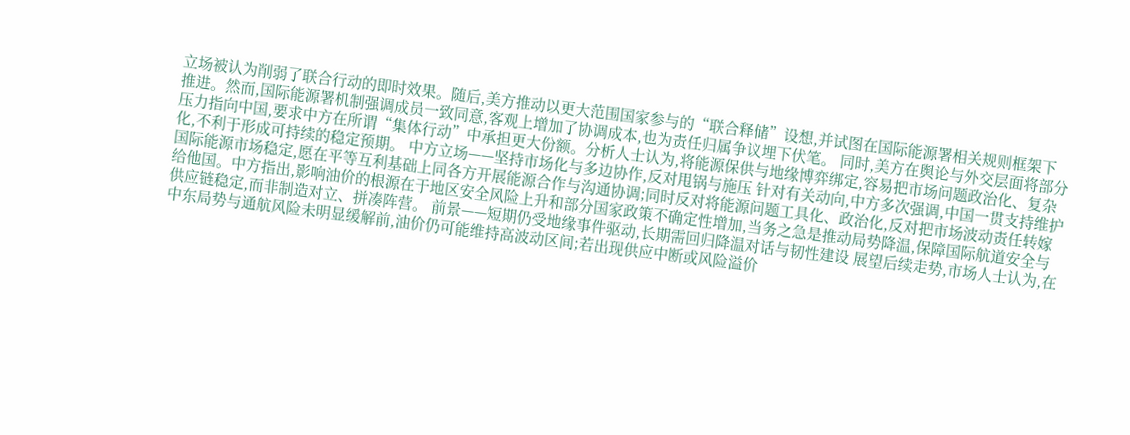立场被认为削弱了联合行动的即时效果。随后,美方推动以更大范围国家参与的“联合释储”设想,并试图在国际能源署相关规则框架下推进。然而,国际能源署机制强调成员一致同意,客观上增加了协调成本,也为责任归属争议埋下伏笔。 同时,美方在舆论与外交层面将部分压力指向中国,要求中方在所谓“集体行动”中承担更大份额。分析人士认为,将能源保供与地缘博弈绑定,容易把市场问题政治化、复杂化,不利于形成可持续的稳定预期。 中方立场——坚持市场化与多边协作,反对甩锅与施压 针对有关动向,中方多次强调,中国一贯支持维护国际能源市场稳定,愿在平等互利基础上同各方开展能源合作与沟通协调;同时反对将能源问题工具化、政治化,反对把市场波动责任转嫁给他国。中方指出,影响油价的根源在于地区安全风险上升和部分国家政策不确定性增加,当务之急是推动局势降温,保障国际航道安全与供应链稳定,而非制造对立、拼凑阵营。 前景——短期仍受地缘事件驱动,长期需回归降温对话与韧性建设 展望后续走势,市场人士认为,在中东局势与通航风险未明显缓解前,油价仍可能维持高波动区间;若出现供应中断或风险溢价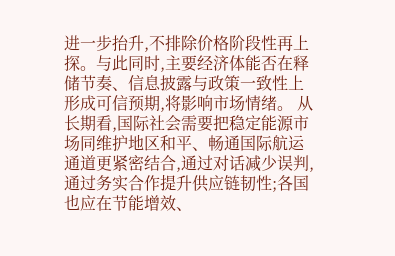进一步抬升,不排除价格阶段性再上探。与此同时,主要经济体能否在释储节奏、信息披露与政策一致性上形成可信预期,将影响市场情绪。 从长期看,国际社会需要把稳定能源市场同维护地区和平、畅通国际航运通道更紧密结合,通过对话减少误判,通过务实合作提升供应链韧性;各国也应在节能增效、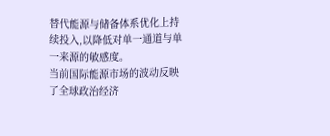替代能源与储备体系优化上持续投入,以降低对单一通道与单一来源的敏感度。
当前国际能源市场的波动反映了全球政治经济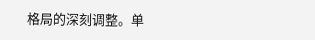格局的深刻调整。单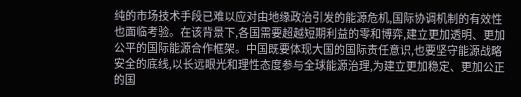纯的市场技术手段已难以应对由地缘政治引发的能源危机,国际协调机制的有效性也面临考验。在该背景下,各国需要超越短期利益的零和博弈,建立更加透明、更加公平的国际能源合作框架。中国既要体现大国的国际责任意识,也要坚守能源战略安全的底线,以长远眼光和理性态度参与全球能源治理,为建立更加稳定、更加公正的国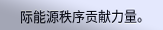际能源秩序贡献力量。